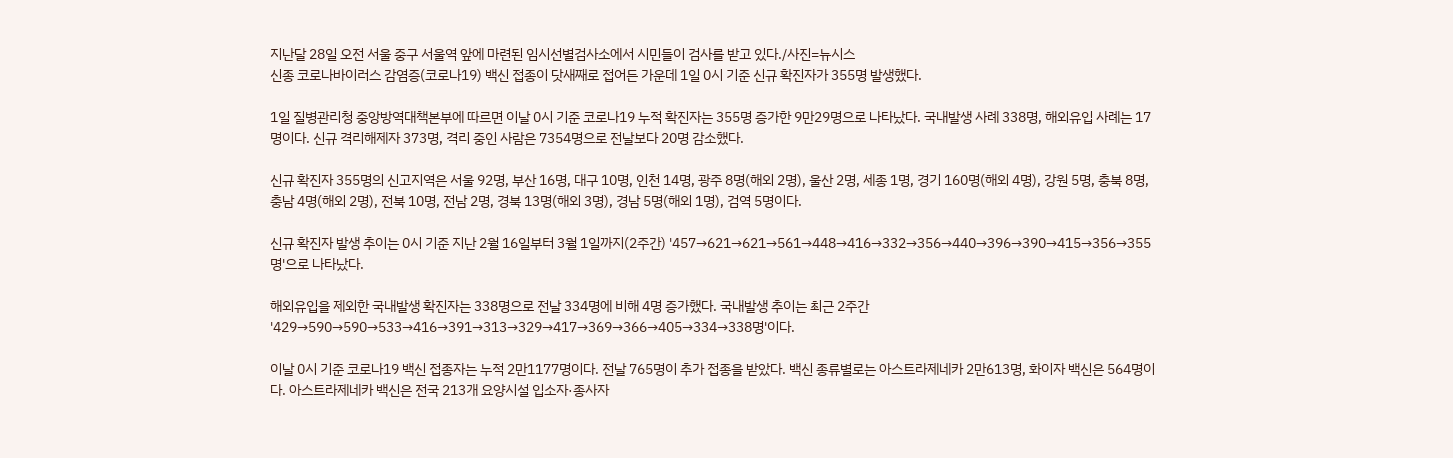지난달 28일 오전 서울 중구 서울역 앞에 마련된 임시선별검사소에서 시민들이 검사를 받고 있다./사진=뉴시스
신종 코로나바이러스 감염증(코로나19) 백신 접종이 닷새째로 접어든 가운데 1일 0시 기준 신규 확진자가 355명 발생했다.

1일 질병관리청 중앙방역대책본부에 따르면 이날 0시 기준 코로나19 누적 확진자는 355명 증가한 9만29명으로 나타났다. 국내발생 사례 338명, 해외유입 사례는 17명이다. 신규 격리해제자 373명, 격리 중인 사람은 7354명으로 전날보다 20명 감소했다.

신규 확진자 355명의 신고지역은 서울 92명, 부산 16명, 대구 10명, 인천 14명, 광주 8명(해외 2명), 울산 2명, 세종 1명, 경기 160명(해외 4명), 강원 5명, 충북 8명, 충남 4명(해외 2명), 전북 10명, 전남 2명, 경북 13명(해외 3명), 경남 5명(해외 1명), 검역 5명이다.

신규 확진자 발생 추이는 0시 기준 지난 2월 16일부터 3월 1일까지(2주간) '457→621→621→561→448→416→332→356→440→396→390→415→356→355명'으로 나타났다.

해외유입을 제외한 국내발생 확진자는 338명으로 전날 334명에 비해 4명 증가했다. 국내발생 추이는 최근 2주간 '429→590→590→533→416→391→313→329→417→369→366→405→334→338명'이다.

이날 0시 기준 코로나19 백신 접종자는 누적 2만1177명이다. 전날 765명이 추가 접종을 받았다. 백신 종류별로는 아스트라제네카 2만613명, 화이자 백신은 564명이다. 아스트라제네카 백신은 전국 213개 요양시설 입소자·종사자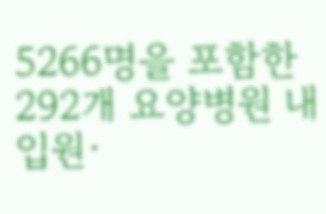5266명을 포함한 292개 요양병원 내 입원·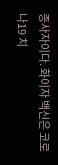종사자이다. 화이자 백신은 코로나19 치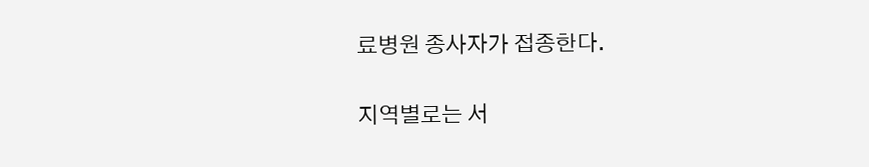료병원 종사자가 접종한다.

지역별로는 서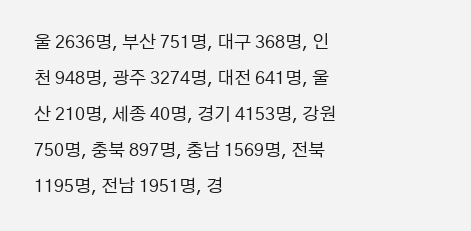울 2636명, 부산 751명, 대구 368명, 인천 948명, 광주 3274명, 대전 641명, 울산 210명, 세종 40명, 경기 4153명, 강원 750명, 충북 897명, 충남 1569명, 전북 1195명, 전남 1951명, 경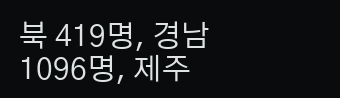북 419명, 경남 1096명, 제주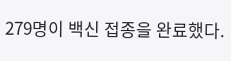279명이 백신 접종을 완료했다.